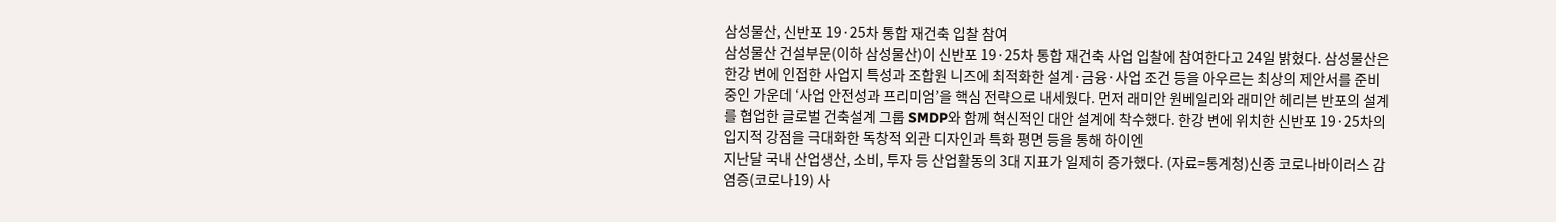삼성물산, 신반포 19·25차 통합 재건축 입찰 참여
삼성물산 건설부문(이하 삼성물산)이 신반포 19·25차 통합 재건축 사업 입찰에 참여한다고 24일 밝혔다. 삼성물산은 한강 변에 인접한 사업지 특성과 조합원 니즈에 최적화한 설계·금융·사업 조건 등을 아우르는 최상의 제안서를 준비 중인 가운데 ‘사업 안전성과 프리미엄’을 핵심 전략으로 내세웠다. 먼저 래미안 원베일리와 래미안 헤리븐 반포의 설계를 협업한 글로벌 건축설계 그룹 SMDP와 함께 혁신적인 대안 설계에 착수했다. 한강 변에 위치한 신반포 19·25차의 입지적 강점을 극대화한 독창적 외관 디자인과 특화 평면 등을 통해 하이엔
지난달 국내 산업생산, 소비, 투자 등 산업활동의 3대 지표가 일제히 증가했다. (자료=통계청)신종 코로나바이러스 감염증(코로나19) 사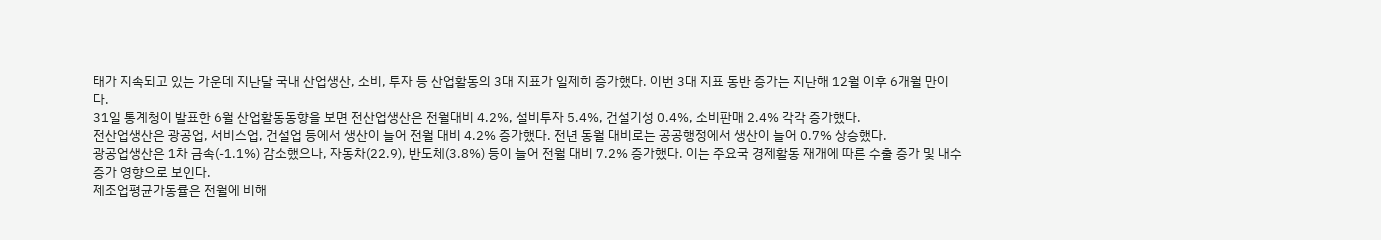태가 지속되고 있는 가운데 지난달 국내 산업생산, 소비, 투자 등 산업활동의 3대 지표가 일제히 증가했다. 이번 3대 지표 동반 증가는 지난해 12월 이후 6개월 만이다.
31일 통계청이 발표한 6월 산업활동동향을 보면 전산업생산은 전월대비 4.2%, 설비투자 5.4%, 건설기성 0.4%, 소비판매 2.4% 각각 증가했다.
전산업생산은 광공업, 서비스업, 건설업 등에서 생산이 늘어 전월 대비 4.2% 증가했다. 전년 동월 대비로는 공공행정에서 생산이 늘어 0.7% 상승했다.
광공업생산은 1차 금속(-1.1%) 감소했으나, 자동차(22.9), 반도체(3.8%) 등이 늘어 전월 대비 7.2% 증가했다. 이는 주요국 경제활동 재개에 따른 수출 증가 및 내수 증가 영향으로 보인다.
제조업평균가동률은 전월에 비해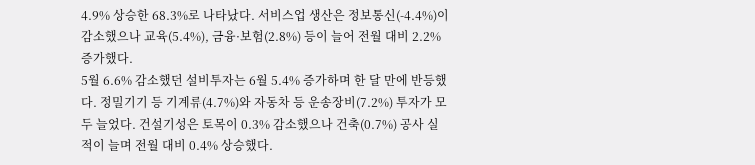4.9% 상승한 68.3%로 나타났다. 서비스업 생산은 정보통신(-4.4%)이 감소했으나 교육(5.4%), 금융·보험(2.8%) 등이 늘어 전월 대비 2.2% 증가했다.
5월 6.6% 감소했던 설비투자는 6월 5.4% 증가하며 한 달 만에 반등했다. 정밀기기 등 기계류(4.7%)와 자동차 등 운송장비(7.2%) 투자가 모두 늘었다. 건설기성은 토목이 0.3% 감소했으나 건축(0.7%) 공사 실적이 늘며 전월 대비 0.4% 상승했다.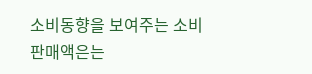소비동향을 보여주는 소비판매액은는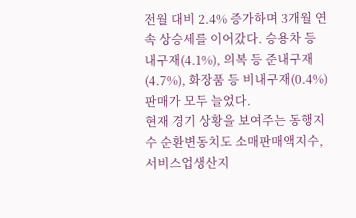전월 대비 2.4% 증가하며 3개월 연속 상승세를 이어갔다. 승용차 등 내구재(4.1%), 의복 등 준내구재(4.7%), 화장품 등 비내구재(0.4%) 판매가 모두 늘었다.
현재 경기 상황을 보여주는 동행지수 순환변동치도 소매판매액지수, 서비스업생산지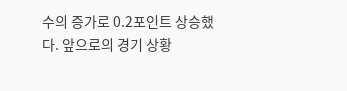수의 증가로 0.2포인트 상승했다. 앞으로의 경기 상황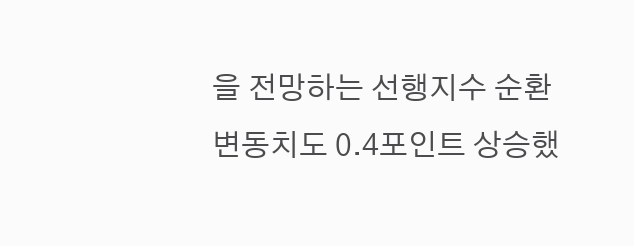을 전망하는 선행지수 순환변동치도 0.4포인트 상승했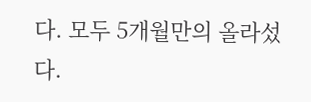다. 모두 5개월만의 올라섰다.